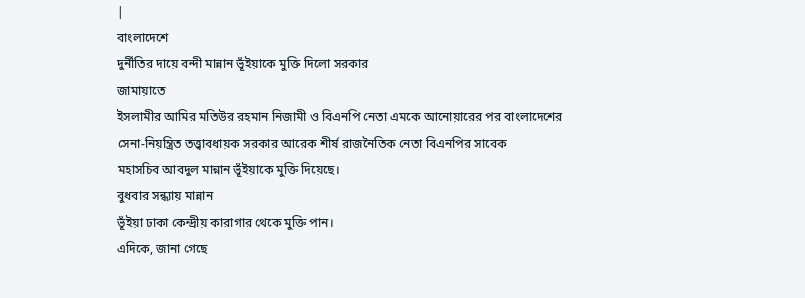|
বাংলাদেশে
দুর্নীতির দায়ে বন্দী মান্নান ভূঁইয়াকে মুক্তি দিলো সরকার
জামায়াতে
ইসলামীর আমির মতিউর রহমান নিজামী ও বিএনপি নেতা এমকে আনোয়ারের পর বাংলাদেশের
সেনা-নিয়ন্ত্রিত তত্ত্বাবধায়ক সরকার আরেক শীর্ষ রাজনৈতিক নেতা বিএনপির সাবেক
মহাসচিব আবদুল মান্নান ভূঁইয়াকে মুক্তি দিয়েছে।
বুধবার সন্ধ্যায় মান্নান
ভূঁইয়া ঢাকা কেন্দ্রীয় কারাগার থেকে মুক্তি পান।
এদিকে, জানা গেছে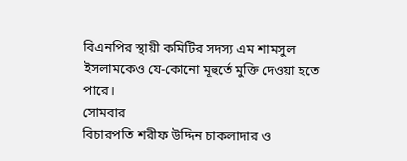বিএনপির স্থায়ী কমিটির সদস্য এম শামসুল ইসলামকেও যে-কোনো মূহুর্তে মুক্তি দেওয়া হতে
পারে।
সোমবার
বিচারপতি শরীফ উদ্দিন চাকলাদার ও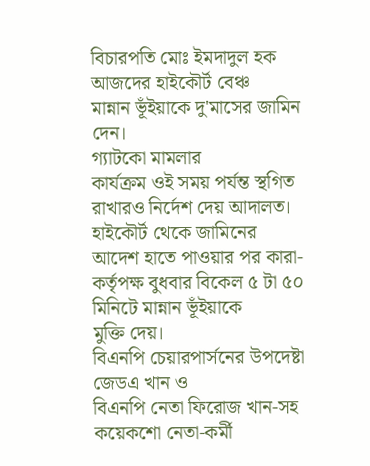বিচারপতি মোঃ ইমদাদুল হক আজদের হাইকৌর্ট বেঞ্চ
মান্নান ভূঁইয়াকে দু'মাসের জামিন দেন।
গ্যাটকো মামলার
কার্যক্রম ওই সময় পর্যন্ত স্থগিত রাখারও নির্দেশ দেয় আদালত।
হাইকৌর্ট থেকে জামিনের
আদেশ হাতে পাওয়ার পর কারা-কর্তৃপক্ষ বুধবার বিকেল ৫ টা ৫০ মিনিটে মান্নান ভূঁইয়াকে
মুক্তি দেয়।
বিএনপি চেয়ারপার্সনের উপদেষ্টা
জেডএ খান ও
বিএনপি নেতা ফিরোজ খান-সহ
কয়েকশো নেতা-কর্মী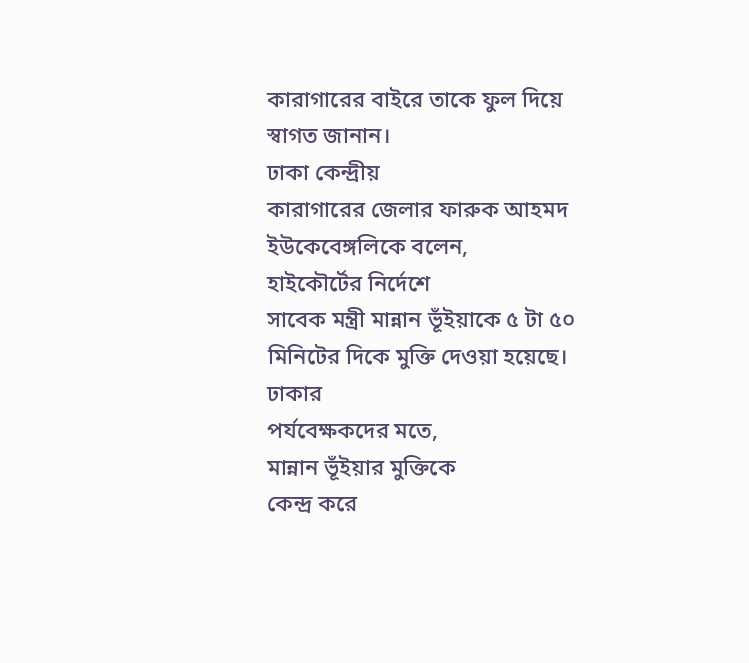কারাগারের বাইরে তাকে ফুল দিয়ে
স্বাগত জানান।
ঢাকা কেন্দ্রীয়
কারাগারের জেলার ফারুক আহমদ ইউকেবেঙ্গলিকে বলেন,
হাইকৌর্টের নির্দেশে
সাবেক মন্ত্রী মান্নান ভূঁইয়াকে ৫ টা ৫০ মিনিটের দিকে মুক্তি দেওয়া হয়েছে।
ঢাকার
পর্যবেক্ষকদের মতে,
মান্নান ভূঁইয়ার মুক্তিকে
কেন্দ্র করে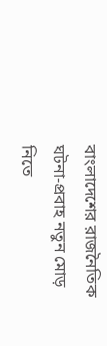বাংলাদেশের রাজনৈতিক ঘটনা-প্রবাহ নতুন মোড় নিতে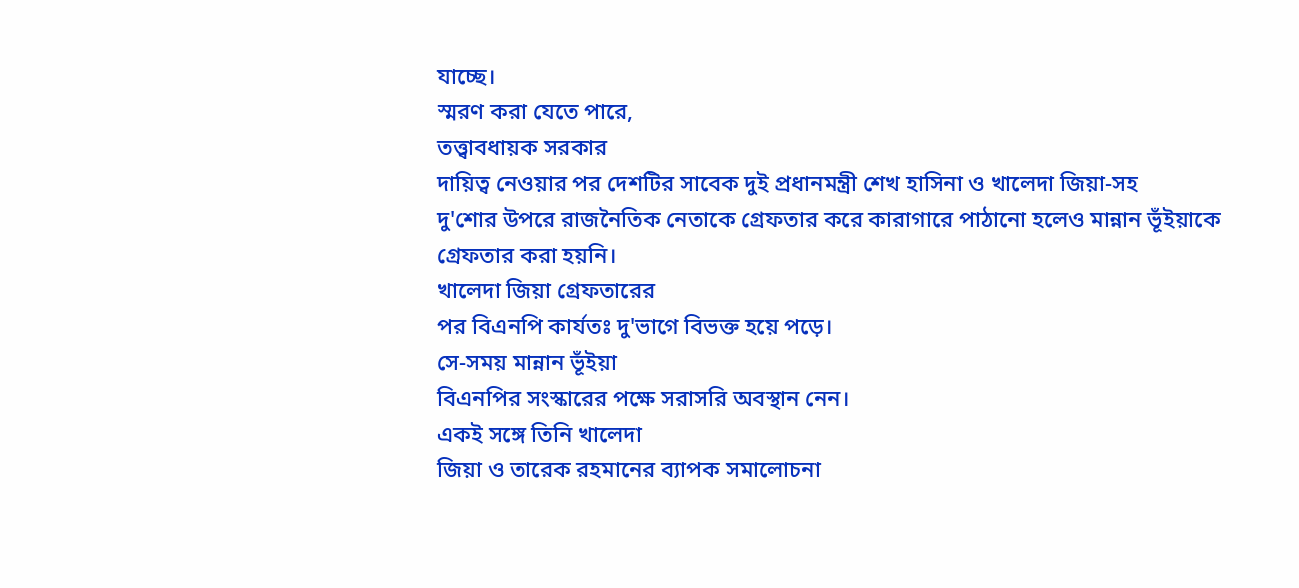যাচ্ছে।
স্মরণ করা যেতে পারে,
তত্ত্বাবধায়ক সরকার
দায়িত্ব নেওয়ার পর দেশটির সাবেক দুই প্রধানমন্ত্রী শেখ হাসিনা ও খালেদা জিয়া-সহ
দু'শোর উপরে রাজনৈতিক নেতাকে গ্রেফতার করে কারাগারে পাঠানো হলেও মান্নান ভূঁইয়াকে
গ্রেফতার করা হয়নি।
খালেদা জিয়া গ্রেফতারের
পর বিএনপি কার্যতঃ দু'ভাগে বিভক্ত হয়ে পড়ে।
সে-সময় মান্নান ভূঁইয়া
বিএনপির সংস্কারের পক্ষে সরাসরি অবস্থান নেন।
একই সঙ্গে তিনি খালেদা
জিয়া ও তারেক রহমানের ব্যাপক সমালোচনা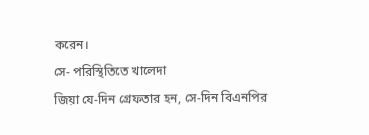করেন।
সে- পরিস্থিতিতে খালেদা
জিয়া যে-দিন গ্রেফতার হন, সে-দিন বিএনপির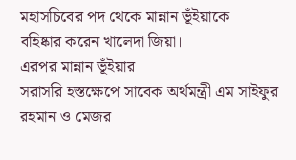মহাসচিবের পদ থেকে মান্নান ভূঁইয়াকে
বহিষ্কার করেন খালেদা জিয়া।
এরপর মান্নান ভূঁইয়ার
সরাসরি হস্তক্ষেপে সাবেক অর্থমন্ত্রী এম সাইফুর রহমান ও মেজর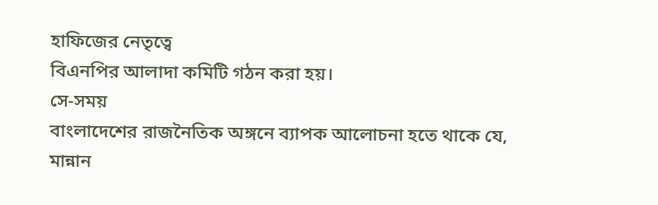হাফিজের নেতৃত্বে
বিএনপির আলাদা কমিটি গঠন করা হয়।
সে-সময়
বাংলাদেশের রাজনৈতিক অঙ্গনে ব্যাপক আলোচনা হতে থাকে যে,
মান্নান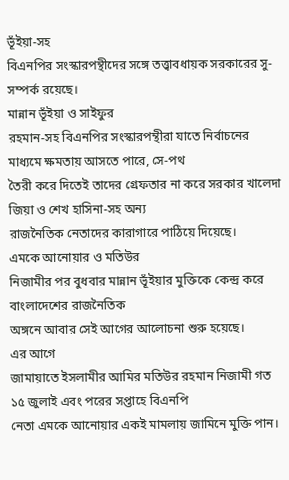ভূঁইয়া-সহ
বিএনপির সংস্কারপন্থীদের সঙ্গে তত্ত্বাবধায়ক সরকারের সু-সম্পর্ক রয়েছে।
মান্নান ভূঁইয়া ও সাইফুর
রহমান-সহ বিএনপির সংস্কারপন্থীরা যাতে নির্বাচনের মাধ্যমে ক্ষমতায় আসতে পারে, সে-পথ
তৈরী করে দিতেই তাদের গ্রেফতার না করে সরকার খালেদা জিয়া ও শেখ হাসিনা-সহ অন্য
রাজনৈতিক নেতাদের কারাগারে পাঠিয়ে দিয়েছে।
এমকে আনোয়ার ও মতিউর
নিজামীর পর বুধবার মান্নান ভূঁইয়ার মুক্তিকে কেন্দ্র করে বাংলাদেশের রাজনৈতিক
অঙ্গনে আবার সেই আগের আলোচনা শুরু হয়েছে।
এর আগে
জামায়াতে ইসলামীর আমির মতিউর রহমান নিজামী গত ১৫ জুলাই এবং পরের সপ্তাহে বিএনপি
নেতা এমকে আনোয়ার একই মামলায় জামিনে মুক্তি পান।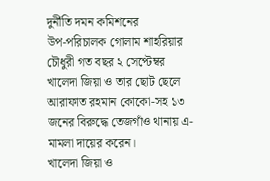দুর্নীতি দমন কমিশনের
উপ-পরিচালক গোলাম শাহরিয়ার চৌধুরী গত বছর ২ সেপ্টেম্বর খালেদা জিয়া ও তার ছোট ছেলে
আরাফাত রহমান কোকো-সহ ১৩ জনের বিরুদ্ধে তেজগাঁও থানায় এ-মামলা দায়ের করেন।
খালেদা জিয়া ও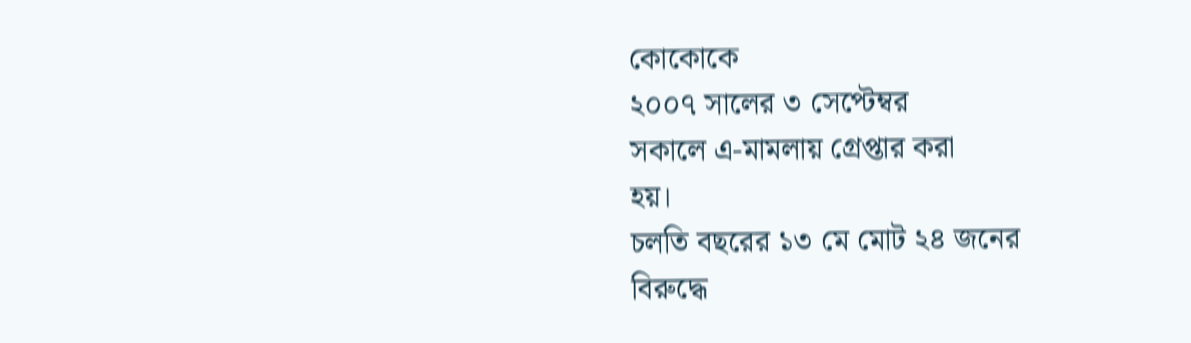কোকোকে
২০০৭ সালের ৩ সেপ্টেম্বর
সকালে এ-মামলায় গ্রেপ্তার করা
হয়।
চলতি বছরের ১৩ মে মোট ২৪ জনের
বিরুদ্ধে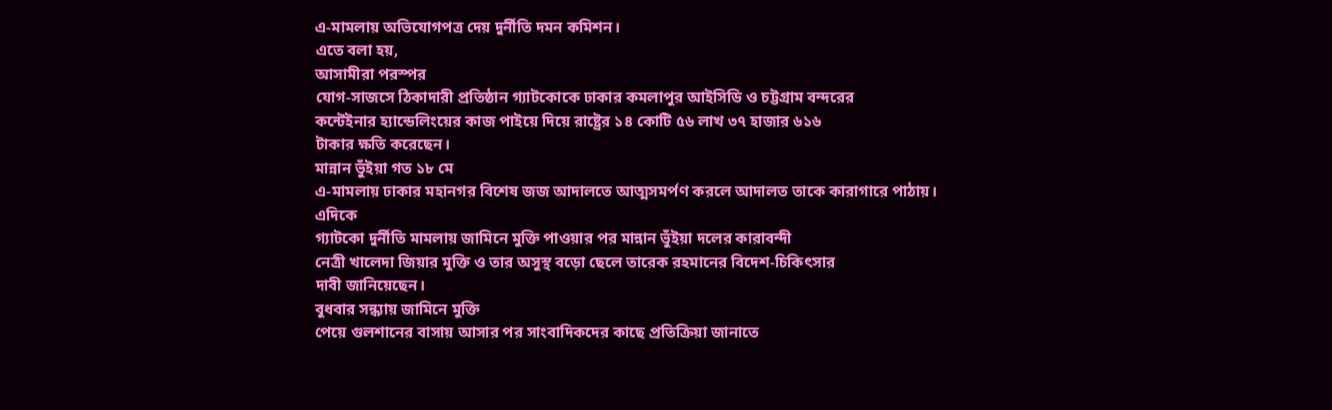এ-মামলায় অভিযোগপত্র দেয় দুর্নীতি দমন কমিশন।
এতে বলা হয়,
আসামীরা পরস্পর
যোগ-সাজসে ঠিকাদারী প্রতিষ্ঠান গ্যাটকোকে ঢাকার কমলাপুর আইসিডি ও চট্টগ্রাম বন্দরের
কন্টেইনার হ্যান্ডেলিংয়ের কাজ পাইয়ে দিয়ে রাষ্ট্রের ১৪ কোটি ৫৬ লাখ ৩৭ হাজার ৬১৬
টাকার ক্ষতি করেছেন।
মান্নান ভুঁইয়া গত ১৮ মে
এ-মামলায় ঢাকার মহানগর বিশেষ জজ আদালতে আত্মসমর্পণ করলে আদালত তাকে কারাগারে পাঠায়।
এদিকে
গ্যাটকো দুর্নীতি মামলায় জামিনে মুক্তি পাওয়ার পর মান্নান ভুঁইয়া দলের কারাবন্দী
নেত্রী খালেদা জিয়ার মুক্তি ও তার অসুস্থ বড়ো ছেলে তারেক রহমানের বিদেশ-চিকিৎসার
দাবী জানিয়েছেন।
বুধবার সন্ধ্যায় জামিনে মুক্তি
পেয়ে গুলশানের বাসায় আসার পর সাংবাদিকদের কাছে প্রতিক্রিয়া জানাতে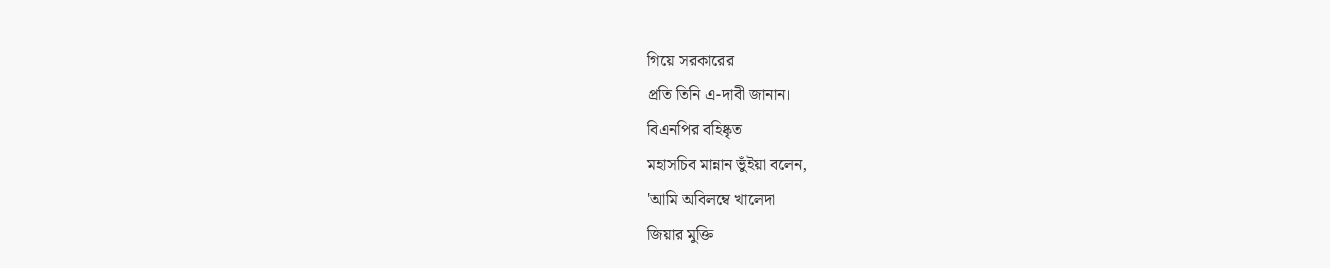গিয়ে সরকারের
প্রতি তিনি এ-দাবী জানান।
বিএনপির বহিষ্কৃত
মহাসচিব মান্নান ভুঁইয়া বলেন,
'আমি অবিলম্বে খালেদা
জিয়ার মুক্তি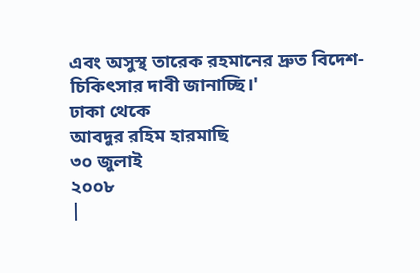এবং অসুস্থ তারেক রহমানের দ্রুত বিদেশ-চিকিৎসার দাবী জানাচ্ছি।'
ঢাকা থেকে
আবদুর রহিম হারমাছি
৩০ জুলাই
২০০৮
|